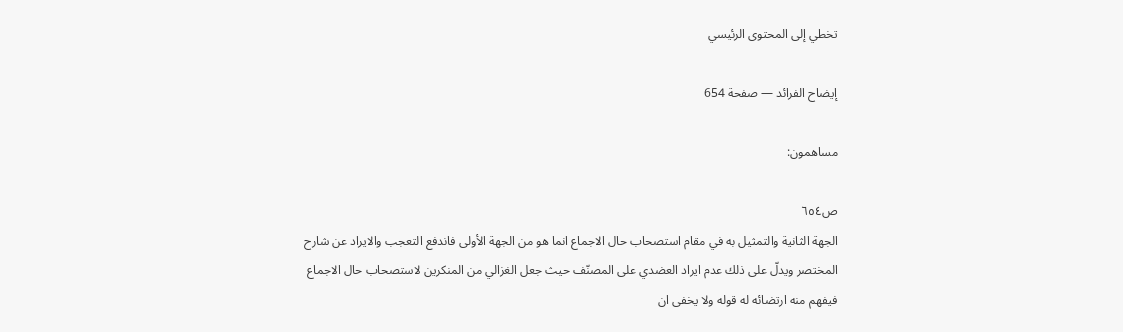تخطي إلى المحتوى الرئيسي

إيضاح الفرائد — صفحة 654

مساهمون:

ص٦٥٤
الجهة الثانية والتمثيل به في مقام استصحاب حال الاجماع انما هو من الجهة الأولى فاندفع التعجب والايراد عن شارح المختصر ويدلّ على ذلك عدم ايراد العضدي على المصنّف حيث جعل الغزالي من المنكرين لاستصحاب حال الاجماع فيفهم منه ارتضائه له قوله ولا يخفى ان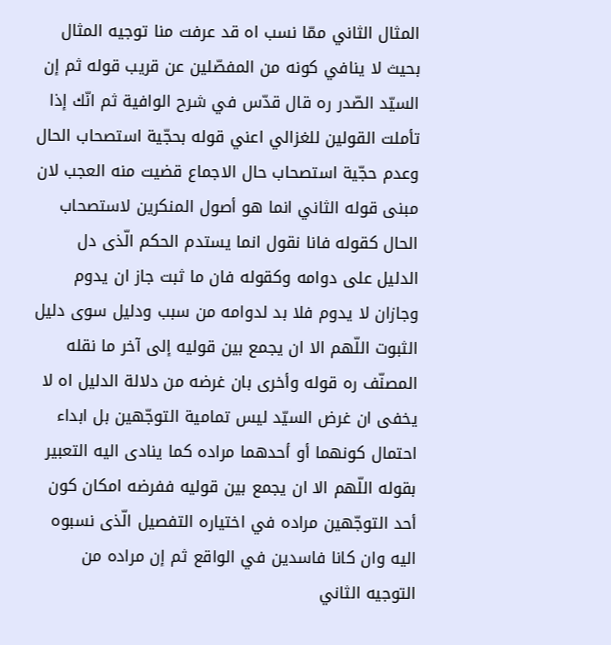المثال الثاني ممّا نسب اه قد عرفت منا توجيه المثال بحيث لا ينافي كونه من المفصّلين عن قريب قوله ثم إن السيّد الصّدر ره قال قدّس في شرح الوافية ثم انّك إذا تأملت القولين للغزالي اعني قوله بحجّية استصحاب الحال وعدم حجّية استصحاب حال الاجماع قضيت منه العجب لان مبنى قوله الثاني انما هو أصول المنكرين لاستصحاب الحال كقوله فانا نقول انما يستدم الحكم الّذى دل الدليل على دوامه وكقوله فان ما ثبت جاز ان يدوم وجازان لا يدوم فلا بد لدوامه من سبب ودليل سوى دليل الثبوت اللّهم الا ان يجمع بين قوليه إلى آخر ما نقله المصنّف ره قوله وأخرى بان غرضه من دلالة الدليل اه لا يخفى ان غرض السيّد ليس تمامية التوجّهين بل ابداء احتمال كونهما أو أحدهما مراده كما ينادى اليه التعبير بقوله اللّهم الا ان يجمع بين قوليه ففرضه امكان كون أحد التوجّهين مراده في اختياره التفصيل الّذى نسبوه اليه وان كانا فاسدين في الواقع ثم إن مراده من التوجيه الثاني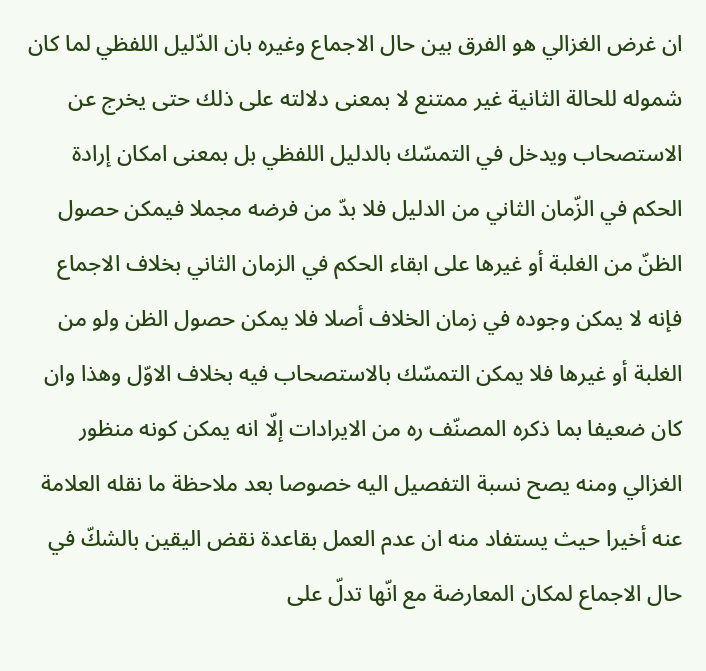ان غرض الغزالي هو الفرق بين حال الاجماع وغيره بان الدّليل اللفظي لما كان شموله للحالة الثانية غير ممتنع لا بمعنى دلالته على ذلك حتى يخرج عن الاستصحاب ويدخل في التمسّك بالدليل اللفظي بل بمعنى امكان إرادة الحكم في الزّمان الثاني من الدليل فلا بدّ من فرضه مجملا فيمكن حصول الظنّ من الغلبة أو غيرها على ابقاء الحكم في الزمان الثاني بخلاف الاجماع فإنه لا يمكن وجوده في زمان الخلاف أصلا فلا يمكن حصول الظن ولو من الغلبة أو غيرها فلا يمكن التمسّك بالاستصحاب فيه بخلاف الاوّل وهذا وان كان ضعيفا بما ذكره المصنّف ره من الايرادات إلّا انه يمكن كونه منظور الغزالي ومنه يصح نسبة التفصيل اليه خصوصا بعد ملاحظة ما نقله العلامة عنه أخيرا حيث يستفاد منه ان عدم العمل بقاعدة نقض اليقين بالشكّ في حال الاجماع لمكان المعارضة مع انّها تدلّ على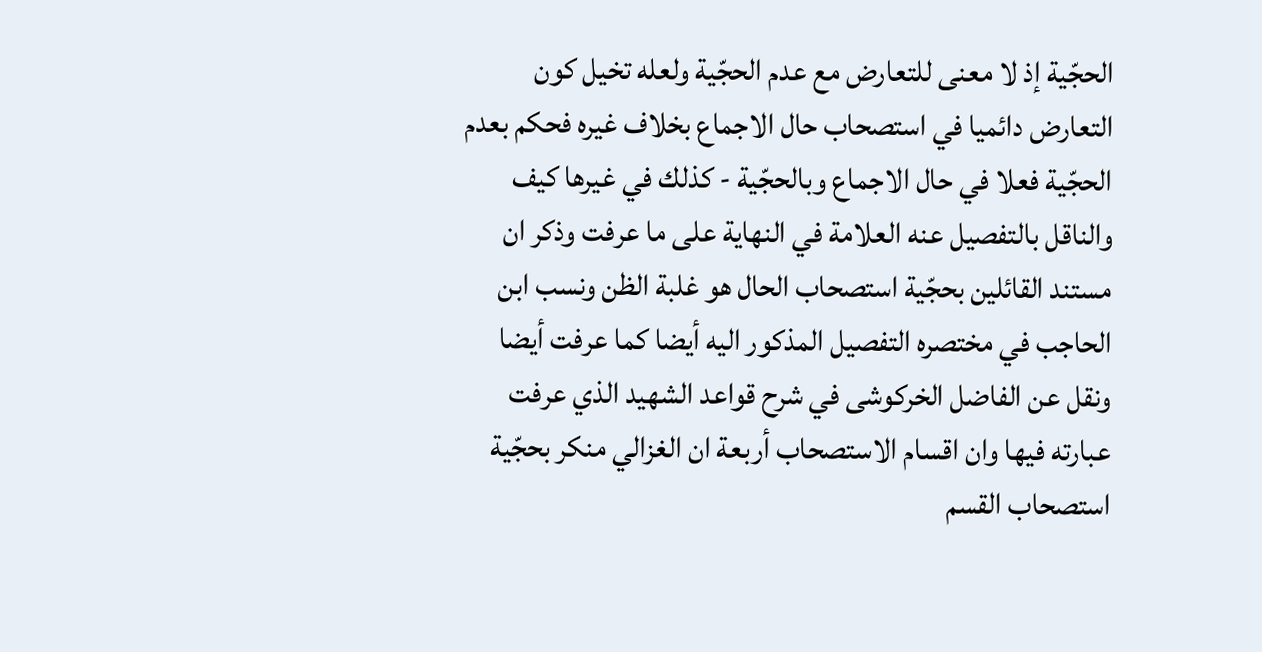الحجّية إذ لا معنى للتعارض مع عدم الحجّية ولعله تخيل كون التعارض دائميا في استصحاب حال الاجماع بخلاف غيره فحكم بعدم الحجّية فعلا في حال الاجماع وبالحجّية - كذلك في غيرها كيف والناقل بالتفصيل عنه العلامة في النهاية على ما عرفت وذكر ان مستند القائلين بحجّية استصحاب الحال هو غلبة الظن ونسب ابن الحاجب في مختصره التفصيل المذكور اليه أيضا كما عرفت أيضا ونقل عن الفاضل الخركوشى في شرح قواعد الشهيد الذي عرفت عبارته فيها وان اقسام الاستصحاب أربعة ان الغزالي منكر بحجّية استصحاب القسم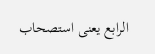الرابع يعنى استصحاب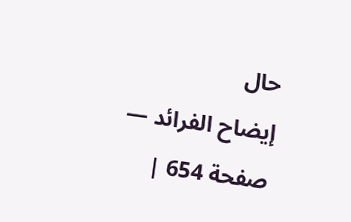حال
إيضاح الفرائد — صفحة 654 |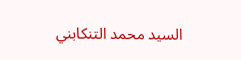السيد محمد التنكابني